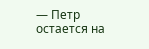— Петр остается на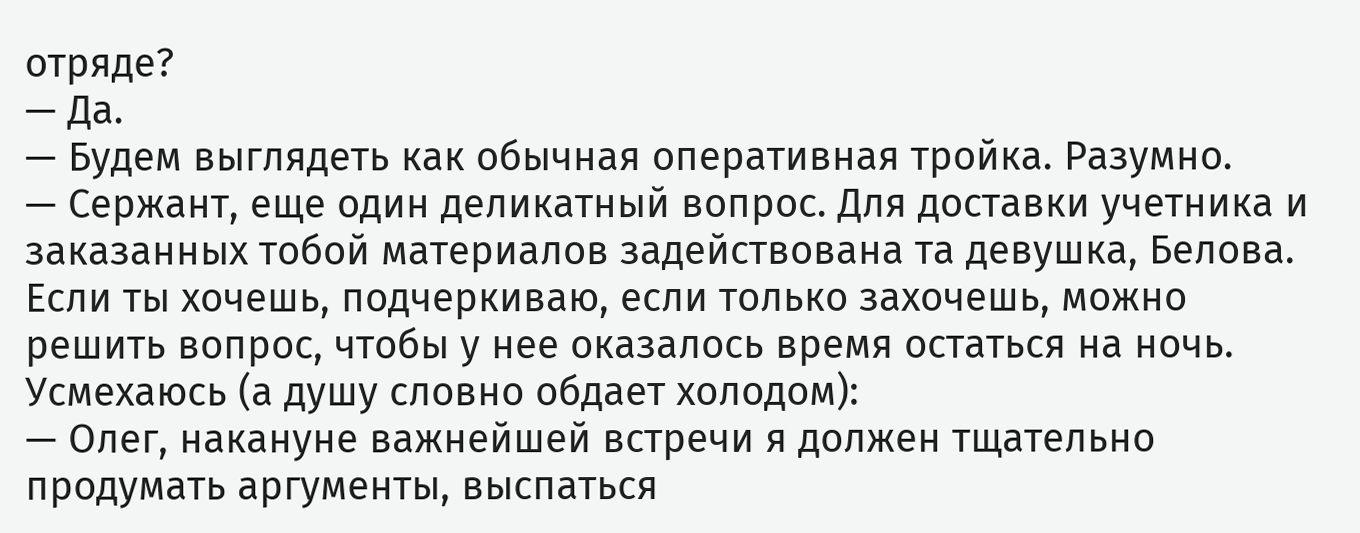отряде?
— Да.
— Будем выглядеть как обычная оперативная тройка. Разумно.
— Сержант, еще один деликатный вопрос. Для доставки учетника и заказанных тобой материалов задействована та девушка, Белова. Если ты хочешь, подчеркиваю, если только захочешь, можно решить вопрос, чтобы у нее оказалось время остаться на ночь.
Усмехаюсь (а душу словно обдает холодом):
— Олег, накануне важнейшей встречи я должен тщательно продумать аргументы, выспаться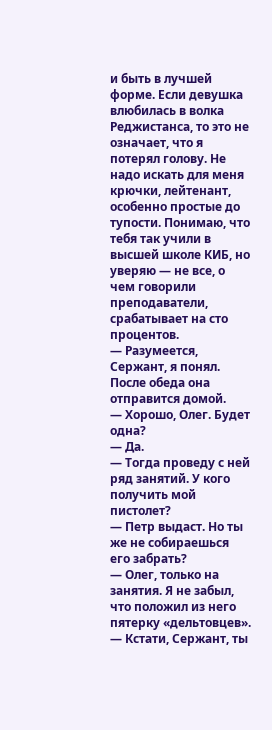и быть в лучшей форме. Если девушка влюбилась в волка Реджистанса, то это не означает, что я потерял голову. Не надо искать для меня крючки, лейтенант, особенно простые до тупости. Понимаю, что тебя так учили в высшей школе КИБ, но уверяю ― не все, о чем говорили преподаватели, срабатывает на сто процентов.
— Разумеется, Сержант, я понял. После обеда она отправится домой.
— Хорошо, Олег. Будет одна?
— Да.
— Тогда проведу с ней ряд занятий. У кого получить мой пистолет?
— Петр выдаст. Но ты же не собираешься его забрать?
— Олег, только на занятия. Я не забыл, что положил из него пятерку «дельтовцев».
— Кстати, Сержант, ты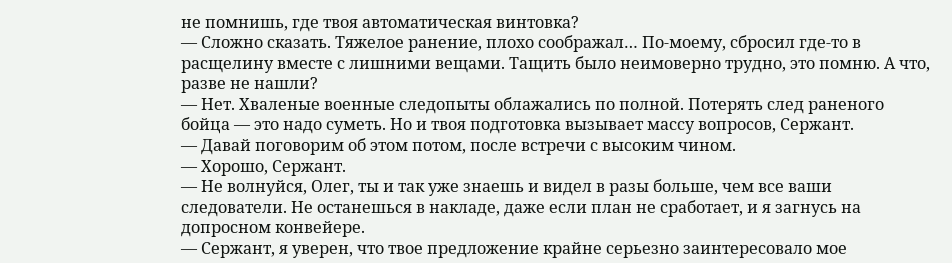не помнишь, где твоя автоматическая винтовка?
— Сложно сказать. Тяжелое ранение, плохо соображал… По-моему, сбросил где-то в расщелину вместе с лишними вещами. Тащить было неимоверно трудно, это помню. А что, разве не нашли?
— Нет. Хваленые военные следопыты облажались по полной. Потерять след раненого бойца ― это надо суметь. Но и твоя подготовка вызывает массу вопросов, Сержант.
— Давай поговорим об этом потом, после встречи с высоким чином.
— Хорошо, Сержант.
— Не волнуйся, Олег, ты и так уже знаешь и видел в разы больше, чем все ваши следователи. Не останешься в накладе, даже если план не сработает, и я загнусь на допросном конвейере.
— Сержант, я уверен, что твое предложение крайне серьезно заинтересовало мое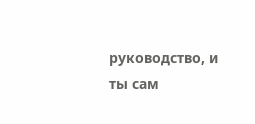руководство, и ты сам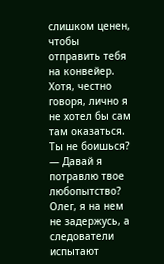слишком ценен, чтобы отправить тебя на конвейер. Хотя, честно говоря, лично я не хотел бы сам там оказаться. Ты не боишься?
— Давай я потравлю твое любопытство? Олег, я на нем не задержусь, а следователи испытают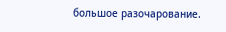большое разочарование.